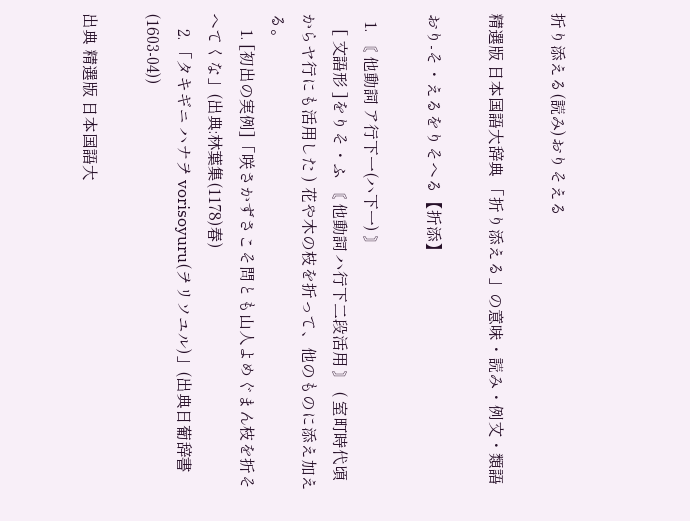折り添える(読み)おりそえる

精選版 日本国語大辞典 「折り添える」の意味・読み・例文・類語

おり‐そ・えるをりそへる【折添】

  1. 〘 他動詞 ア行下一(ハ下一) 〙
    [ 文語形 ]をりそ・ふ 〘 他動詞 ハ行下二段活用 〙 ( 室町時代頃からヤ行にも活用した ) 花や木の枝を折って、他のものに添え加える。
    1. [初出の実例]「咲さかずさこそ問とも山人よめぐまん枝を折そへてくな」(出典:林葉集(1178)春)
    2. 「タキギニ ハナヲ vorisoyuru(ヲリソユル)」(出典日葡辞書(1603‐04))

出典 精選版 日本国語大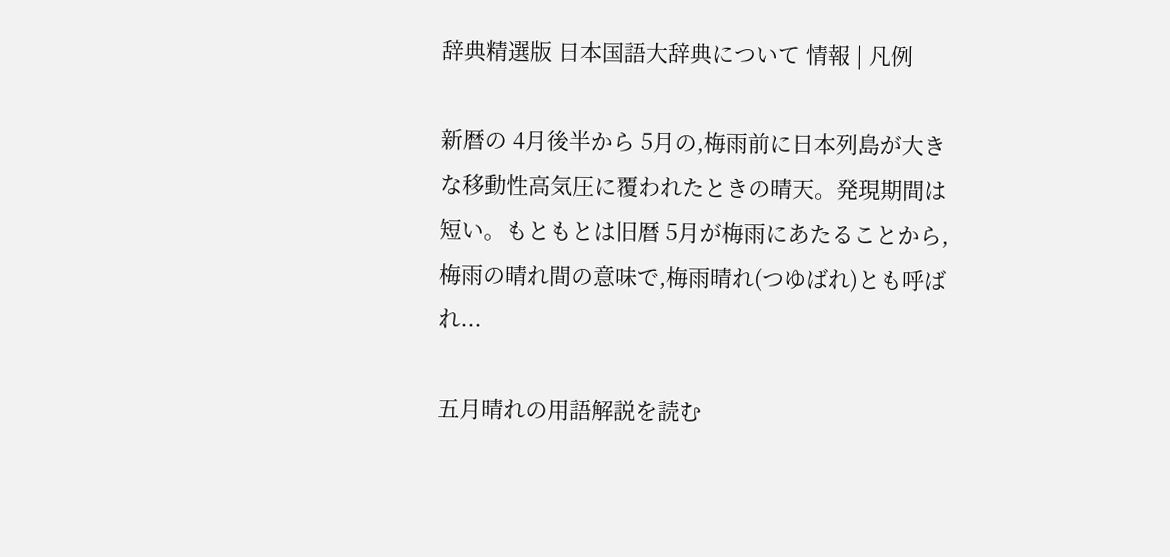辞典精選版 日本国語大辞典について 情報 | 凡例

新暦の 4月後半から 5月の,梅雨前に日本列島が大きな移動性高気圧に覆われたときの晴天。発現期間は短い。もともとは旧暦 5月が梅雨にあたることから,梅雨の晴れ間の意味で,梅雨晴れ(つゆばれ)とも呼ばれ...

五月晴れの用語解説を読む